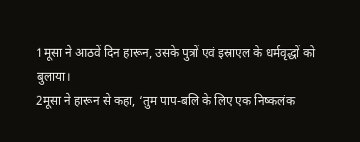1मूसा ने आठवें दिन हारून, उसके पुत्रों एवं इस्राएल के धर्मवृद्धों को बुलाया।
2मूसा ने हारून से कहा, ‘तुम पाप-बलि के लिए एक निष्कलंक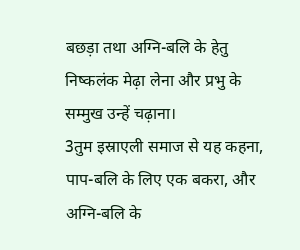बछड़ा तथा अग्नि-बलि के हेतु निष्कलंक मेढ़ा लेना और प्रभु के सम्मुख उन्हें चढ़ाना।
3तुम इस्राएली समाज से यह कहना, पाप-बलि के लिए एक बकरा, और अग्नि-बलि के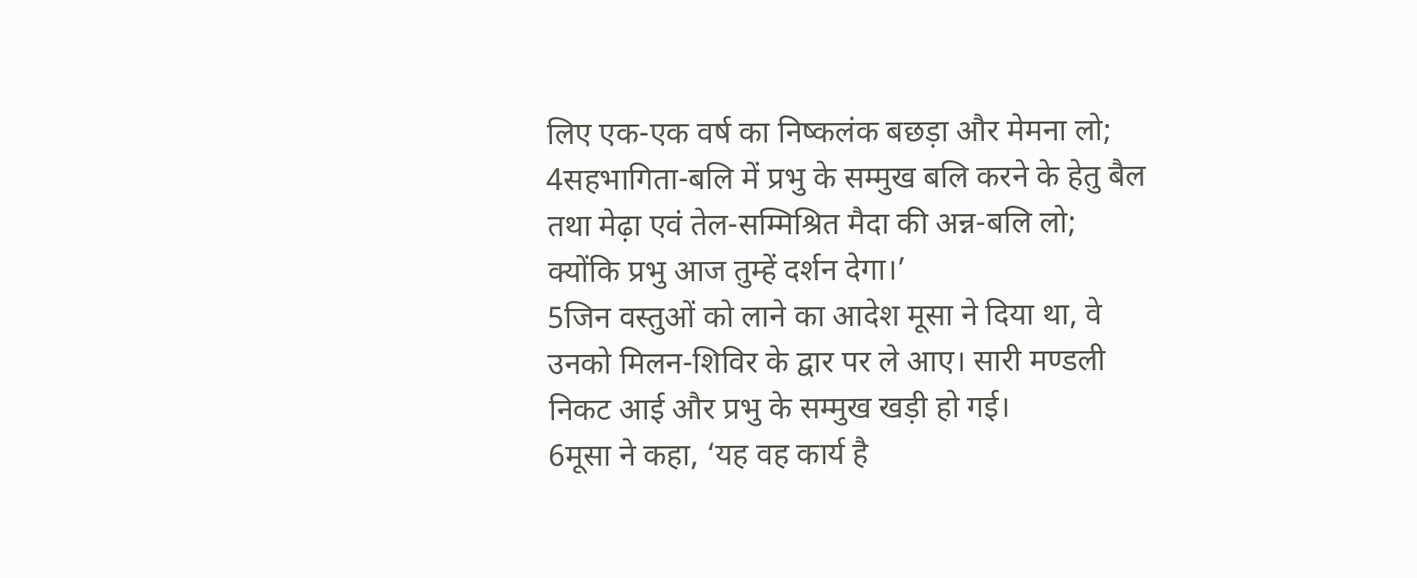लिए एक-एक वर्ष का निष्कलंक बछड़ा और मेमना लो;
4सहभागिता-बलि में प्रभु के सम्मुख बलि करने के हेतु बैल तथा मेढ़ा एवं तेल-सम्मिश्रित मैदा की अन्न-बलि लो; क्योंकि प्रभु आज तुम्हें दर्शन देगा।’
5जिन वस्तुओं को लाने का आदेश मूसा ने दिया था, वे उनको मिलन-शिविर के द्वार पर ले आए। सारी मण्डली निकट आई और प्रभु के सम्मुख खड़ी हो गई।
6मूसा ने कहा, ‘यह वह कार्य है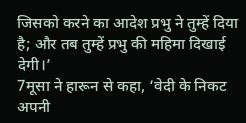जिसको करने का आदेश प्रभु ने तुम्हें दिया है; और तब तुम्हें प्रभु की महिमा दिखाई देगी।’
7मूसा ने हारून से कहा, ‘वेदी के निकट अपनी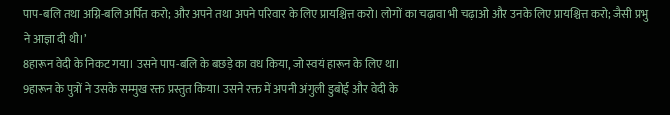पाप-बलि तथा अग्नि-बलि अर्पित करो; और अपने तथा अपने परिवार के लिए प्रायश्चित्त करो। लोगों का चढ़ावा भी चढ़ाओ और उनके लिए प्रायश्चित्त करो; जैसी प्रभु ने आज्ञा दी थी।’
8हारून वेदी के निकट गया। उसने पाप-बलि के बछड़े का वध किया, जो स्वयं हारून के लिए था।
9हारून के पुत्रों ने उसके सम्मुख रक्त प्रस्तुत किया। उसने रक्त में अपनी अंगुली डुबोई और वेदी के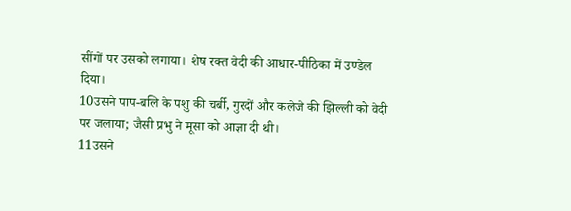सींगों पर उसको लगाया। शेष रक्त वेदी की आधार-पीठिका में उण्डेल दिया।
10उसने पाप-बलि के पशु की चर्बी, गुरदों और कलेजे की झिल्ली को वेदी पर जलाया; जैसी प्रभु ने मूसा को आज्ञा दी थी।
11उसने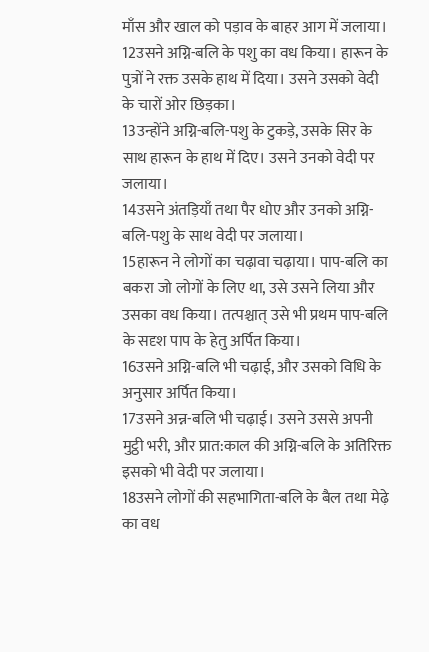माँस और खाल को पड़ाव के बाहर आग में जलाया।
12उसने अग्नि-बलि के पशु का वध किया। हारून के पुत्रों ने रक्त उसके हाथ में दिया। उसने उसको वेदी के चारों ओर छिड़का।
13उन्होंने अग्नि-बलि-पशु के टुकड़े, उसके सिर के साथ हारून के हाथ में दिए। उसने उनको वेदी पर जलाया।
14उसने अंतड़ियाँ तथा पैर धोए और उनको अग्नि-बलि-पशु के साथ वेदी पर जलाया।
15हारून ने लोगों का चढ़ावा चढ़ाया। पाप-बलि का बकरा जो लोगों के लिए था, उसे उसने लिया और उसका वध किया। तत्पश्चात् उसे भी प्रथम पाप-बलि के सदृश पाप के हेतु अर्पित किया।
16उसने अग्नि-बलि भी चढ़ाई, और उसको विधि के अनुसार अर्पित किया।
17उसने अन्न-बलि भी चढ़ाई। उसने उससे अपनी मुट्ठी भरी, और प्रात:काल की अग्नि-बलि के अतिरिक्त इसको भी वेदी पर जलाया।
18उसने लोगों की सहभागिता-बलि के बैल तथा मेढ़े का वध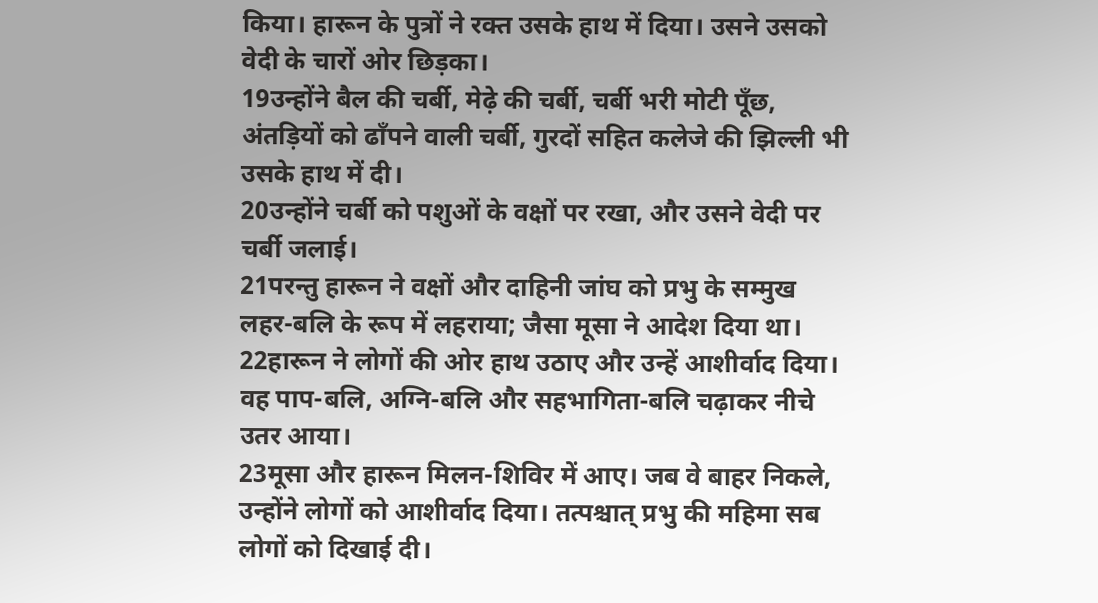किया। हारून के पुत्रों ने रक्त उसके हाथ में दिया। उसने उसको वेदी के चारों ओर छिड़का।
19उन्होंने बैल की चर्बी, मेढ़े की चर्बी, चर्बी भरी मोटी पूँछ, अंतड़ियों को ढाँपने वाली चर्बी, गुरदों सहित कलेजे की झिल्ली भी उसके हाथ में दी।
20उन्होंने चर्बी को पशुओं के वक्षों पर रखा, और उसने वेदी पर चर्बी जलाई।
21परन्तु हारून ने वक्षों और दाहिनी जांघ को प्रभु के सम्मुख लहर-बलि के रूप में लहराया; जैसा मूसा ने आदेश दिया था।
22हारून ने लोगों की ओर हाथ उठाए और उन्हें आशीर्वाद दिया। वह पाप-बलि, अग्नि-बलि और सहभागिता-बलि चढ़ाकर नीचे उतर आया।
23मूसा और हारून मिलन-शिविर में आए। जब वे बाहर निकले, उन्होंने लोगों को आशीर्वाद दिया। तत्पश्चात् प्रभु की महिमा सब लोगों को दिखाई दी।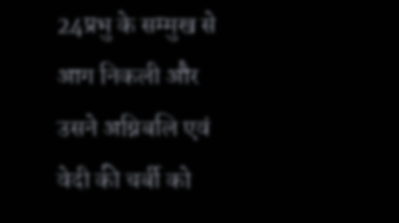24प्रभु के सम्मुख से आग निकली और उसने अग्निबलि एवं वेदी की चर्बी को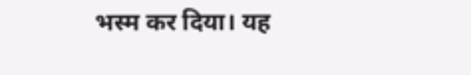भस्म कर दिया। यह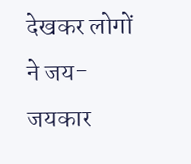देखकर लोगों ने जय-जयकार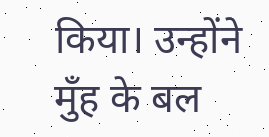किया। उन्होंने मुँह के बल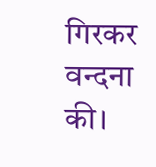गिरकर वन्दना की।